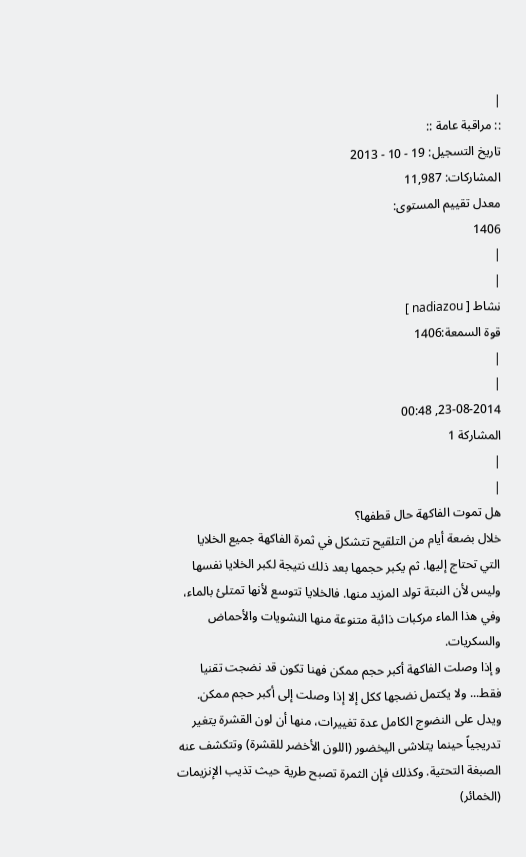|
:: مراقبة عامة ::
تاريخ التسجيل: 19 - 10 - 2013
المشاركات: 11,987
معدل تقييم المستوى:
1406
|
|
نشاط [ nadiazou ]
قوة السمعة:1406
|
|
23-08-2014, 00:48
المشاركة 1
|
|
هل تموت الفاكهة حال قطفها؟
خلال بضعة أيام من التلقيح تتشكل في ثمرة الفاكهة جميع الخلايا التي تحتاج إليها. ثم يكبر حجمها بعد ذلك نتيجة لكبر الخلايا نفسها وليس لأن النبتة تولد المزيد منها. فالخلايا تتوسع لأنها تمتلئ بالماء، وفي هذا الماء مركبات ذائبة متنوعة منها النشويات والأحماض والسكريات.
و إذا وصلت الفاكهة أكبر حجم ممكن فهنا تكون قد نضجت تقنيا فقط... ولا يكتمل نضجها ككل إلا إذا وصلت إلى أكبر حجم ممكن. ويدل على النضوج الكامل عدة تغييرات، منها أن لون القشرة يتغير تدريجياً حينما يتلاشى اليخضور (اللون الأخضر للقشرة) وتتكشف عنه الصبغة التحتية. وكذلك فإن الثمرة تصبح طرية حيث تذيب الإنزيمات (الخمائر)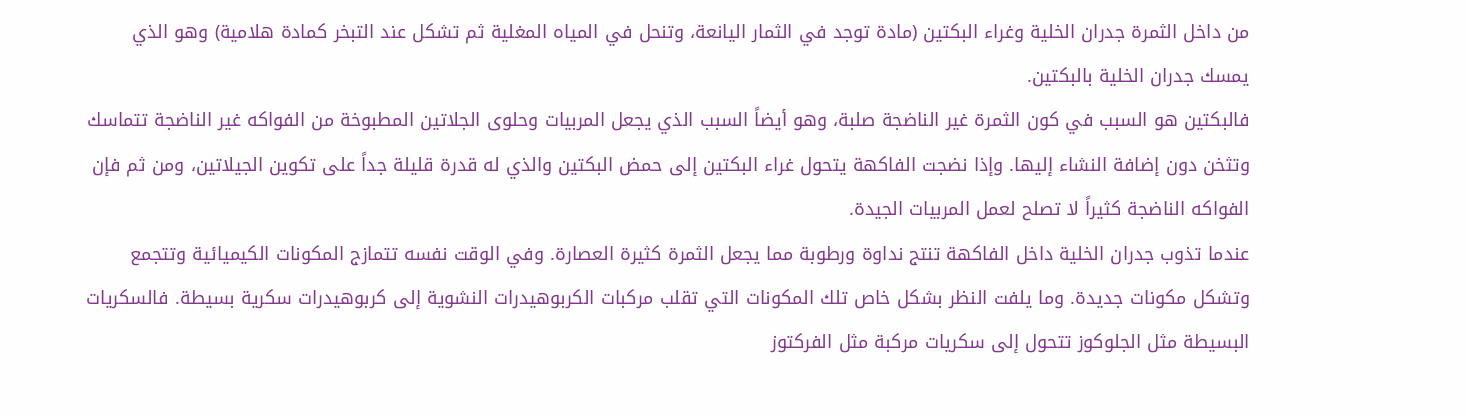من داخل الثمرة جدران الخلية وغراء البكتين (مادة توجد في الثمار اليانعة، وتنحل في المياه المغلية ثم تشكل عند التبخر كمادة هلامية) وهو الذي يمسك جدران الخلية بالبكتين.
فالبكتين هو السبب في كون الثمرة غير الناضجة صلبة، وهو أيضاً السبب الذي يجعل المربيات وحلوى الجلاتين المطبوخة من الفواكه غير الناضجة تتماسك وتثخن دون إضافة النشاء إليها. وإذا نضجت الفاكهة يتحول غراء البكتين إلى حمض البكتين والذي له قدرة قليلة جداً على تكوين الجيلاتين، ومن ثم فإن الفواكه الناضجة كثيراً لا تصلح لعمل المربيات الجيدة.
عندما تذوب جدران الخلية داخل الفاكهة تنتج نداوة ورطوبة مما يجعل الثمرة كثيرة العصارة. وفي الوقت نفسه تتمازج المكونات الكيميائية وتتجمع وتشكل مكونات جديدة. وما يلفت النظر بشكل خاص تلك المكونات التي تقلب مركبات الكربوهيدرات النشوية إلى كربوهيدرات سكرية بسيطة. فالسكريات البسيطة مثل الجلوكوز تتحول إلى سكريات مركبة مثل الفركتوز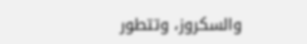والسكروز، وتتطور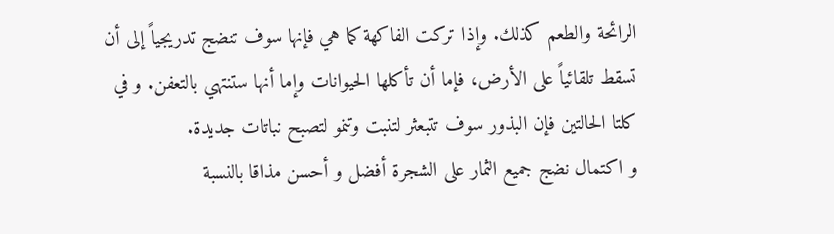الرائحة والطعم كذلك. وإذا تركت الفاكهة كما هي فإنها سوف تنضج تدريجياً إلى أن تسقط تلقائياً على الأرض، فإما أن تأكلها الحيوانات وإما أنها ستنتهي بالتعفن. و في كلتا الحالتين فإن البذور سوف تتبعثر لتنبت وتنمو لتصبح نباتات جديدة.
و اكتمال نضج جميع الثمار على الشجرة أفضل و أحسن مذاقا بالنسبة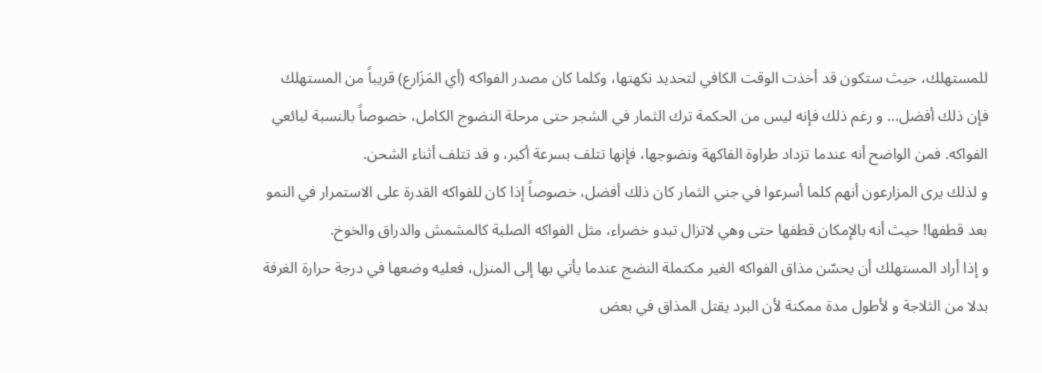للمستهلك، حيث ستكون قد أخذت الوقت الكافي لتحديد نكهتها، وكلما كان مصدر الفواكه (أي المَزَارع) قريباً من المستهلك فإن ذلك أفضل... و رغم ذلك فإنه ليس من الحكمة ترك الثمار في الشجر حتى مرحلة النضوج الكامل، خصوصاً بالنسبة لبائعي الفواكه. فمن الواضح أنه عندما تزداد طراوة الفاكهة ونضوجها، فإنها تتلف بسرعة أكبر، و قد تتلف أثناء الشحن.
و لذلك يرى المزارعون أنهم كلما أسرعوا في جني الثمار كان ذلك أفضل، خصوصاً إذا كان للفواكه القدرة على الاستمرار في النمو بعد قطفها! حيث أنه بالإمكان قطفها حتى وهي لاتزال تبدو خضراء، مثل الفواكه الصلبة كالمشمش والدراق والخوخ.
و إذا أراد المستهلك أن يحسّن مذاق الفواكه الغير مكتملة النضج عندما يأتي بها إلى المنزل، فعليه وضعها في درجة حرارة الغرفة بدلا من الثلاجة و لأطول مدة ممكنة لأن البرد يقتل المذاق في بعض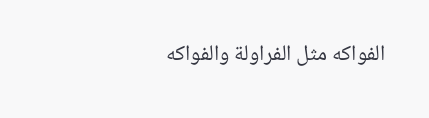الفواكه مثل الفراولة والفواكه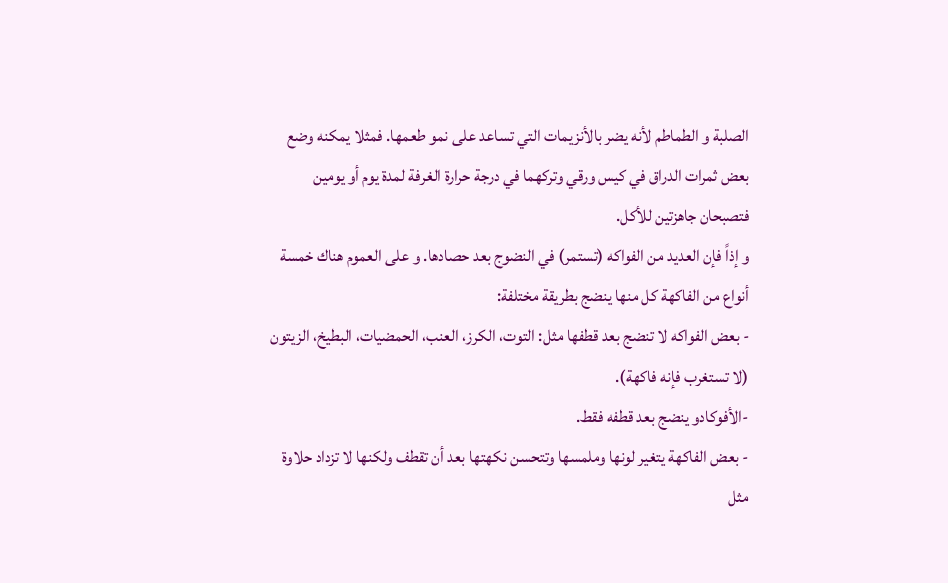الصلبة و الطماطم لأنه يضر بالأنزيمات التي تساعد على نمو طعمها. فمثلا يمكنه وضع بعض ثمرات الدراق في كيس ورقي وتركهما في درجة حرارة الغرفة لمدة يوم أو يومين فتصبحان جاهزتين للأكل.
و إذاً فإن العديد من الفواكه (تستمر) في النضوج بعد حصادها. و على العموم هناك خمسة أنواع من الفاكهة كل منها ينضج بطريقة مختلفة:
- بعض الفواكه لا تنضج بعد قطفها مثل: التوت، الكرز، العنب، الحمضيات، البطيخ، الزيتون (لا تستغرب فإنه فاكهة).
-الأفوكادو ينضج بعد قطفه فقط.
- بعض الفاكهة يتغير لونها وملمسها وتتحسن نكهتها بعد أن تقطف ولكنها لا تزداد حلاوة مثل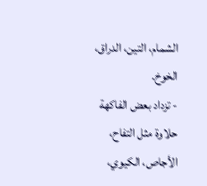الشمام، التين، الدراق، الخوخ.
- تزداد بعض الفاكهة حلاوة مثل التفاح، الأجاص، الكيوي،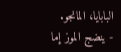البابايا، المانجو.
- ينضج الموز إما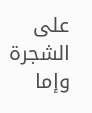على الشجرة وإما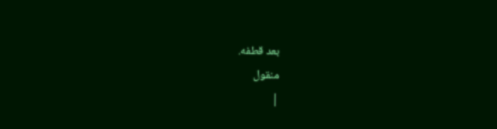بعد قطفه.
منقول
|